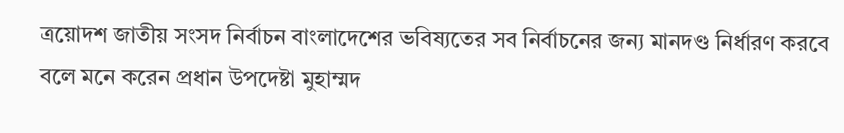ত্রয়োদশ জাতীয় সংসদ নির্বাচন বাংলাদেশের ভবিষ্যতের সব নির্বাচনের জন্য মানদণ্ড নির্ধারণ করবে বলে মনে করেন প্রধান উপদেষ্টা মুহাম্মদ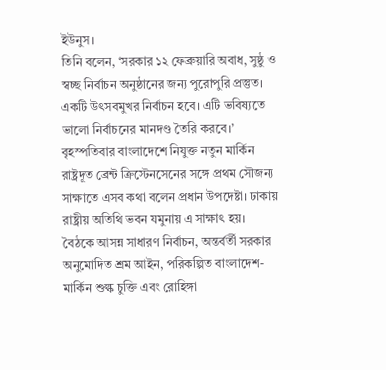ইউনুস।
তিনি বলেন, ‘সরকার ১২ ফেব্রুয়ারি অবাধ, সুষ্ঠু ও স্বচ্ছ নির্বাচন অনুষ্ঠানের জন্য পুরোপুরি প্রস্তুত। একটি উৎসবমুখর নির্বাচন হবে। এটি ভবিষ্যতে ভালো নির্বাচনের মানদণ্ড তৈরি করবে।’
বৃহস্পতিবার বাংলাদেশে নিযুক্ত নতুন মার্কিন রাষ্ট্রদূত ব্রেন্ট ক্রিস্টেনসেনের সঙ্গে প্রথম সৌজন্য সাক্ষাতে এসব কথা বলেন প্রধান উপদেষ্টা। ঢাকায় রাষ্ট্রীয় অতিথি ভবন যমুনায় এ সাক্ষাৎ হয়।
বৈঠকে আসন্ন সাধারণ নির্বাচন, অন্তর্বর্তী সরকার অনুমোদিত শ্রম আইন, পরিকল্পিত বাংলাদেশ-মার্কিন শুল্ক চুক্তি এবং রোহিঙ্গা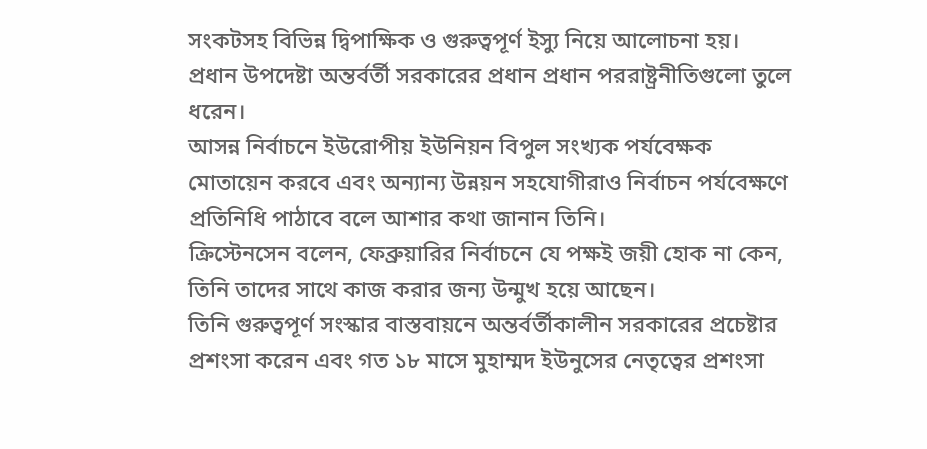সংকটসহ বিভিন্ন দ্বিপাক্ষিক ও গুরুত্বপূর্ণ ইস্যু নিয়ে আলোচনা হয়।
প্রধান উপদেষ্টা অন্তর্বর্তী সরকারের প্রধান প্রধান পররাষ্ট্রনীতিগুলো তুলে ধরেন।
আসন্ন নির্বাচনে ইউরোপীয় ইউনিয়ন বিপুল সংখ্যক পর্যবেক্ষক মোতায়েন করবে এবং অন্যান্য উন্নয়ন সহযোগীরাও নির্বাচন পর্যবেক্ষণে প্রতিনিধি পাঠাবে বলে আশার কথা জানান তিনি।
ক্রিস্টেনসেন বলেন, ফেব্রুয়ারির নির্বাচনে যে পক্ষই জয়ী হোক না কেন, তিনি তাদের সাথে কাজ করার জন্য উন্মুখ হয়ে আছেন।
তিনি গুরুত্বপূর্ণ সংস্কার বাস্তবায়নে অন্তর্বর্তীকালীন সরকারের প্রচেষ্টার প্রশংসা করেন এবং গত ১৮ মাসে মুহাম্মদ ইউনুসের নেতৃত্বের প্রশংসা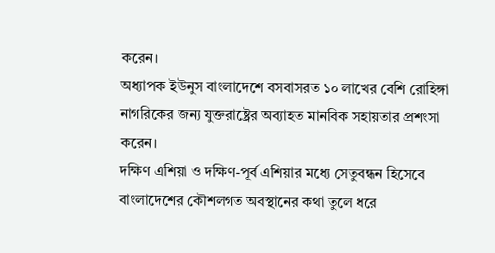করেন।
অধ্যাপক ইউনুস বাংলাদেশে বসবাসরত ১০ লাখের বেশি রোহিঙ্গা নাগরিকের জন্য যুক্তরাষ্ট্রের অব্যাহত মানবিক সহায়তার প্রশংসা করেন।
দক্ষিণ এশিয়া ও দক্ষিণ-পূর্ব এশিয়ার মধ্যে সেতুবন্ধন হিসেবে বাংলাদেশের কৌশলগত অবস্থানের কথা তুলে ধরে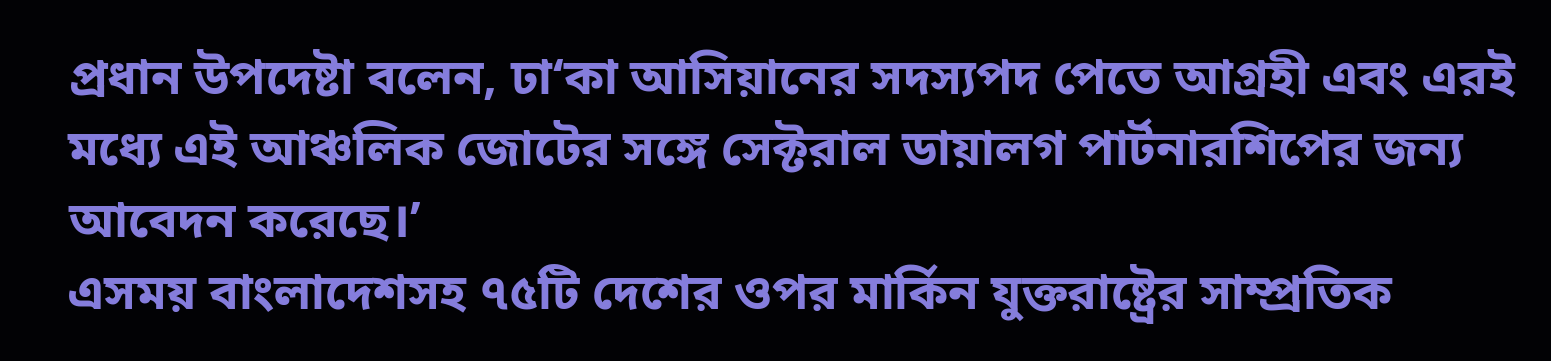প্রধান উপদেষ্টা বলেন, ঢা‘কা আসিয়ানের সদস্যপদ পেতে আগ্রহী এবং এরই মধ্যে এই আঞ্চলিক জোটের সঙ্গে সেক্টরাল ডায়ালগ পার্টনারশিপের জন্য আবেদন করেছে।’
এসময় বাংলাদেশসহ ৭৫টি দেশের ওপর মার্কিন যুক্তরাষ্ট্রের সাম্প্রতিক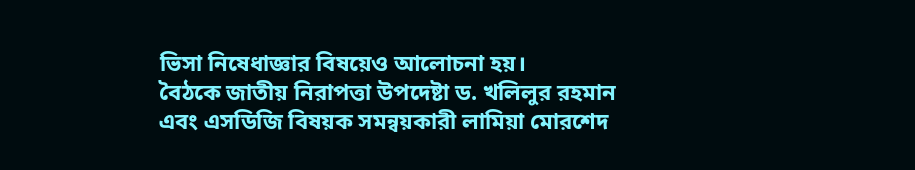ভিসা নিষেধাজ্ঞার বিষয়েও আলোচনা হয়।
বৈঠকে জাতীয় নিরাপত্তা উপদেষ্টা ড. খলিলুর রহমান এবং এসডিজি বিষয়ক সমন্বয়কারী লামিয়া মোরশেদ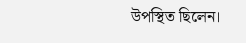উপস্থিত ছিলেন।